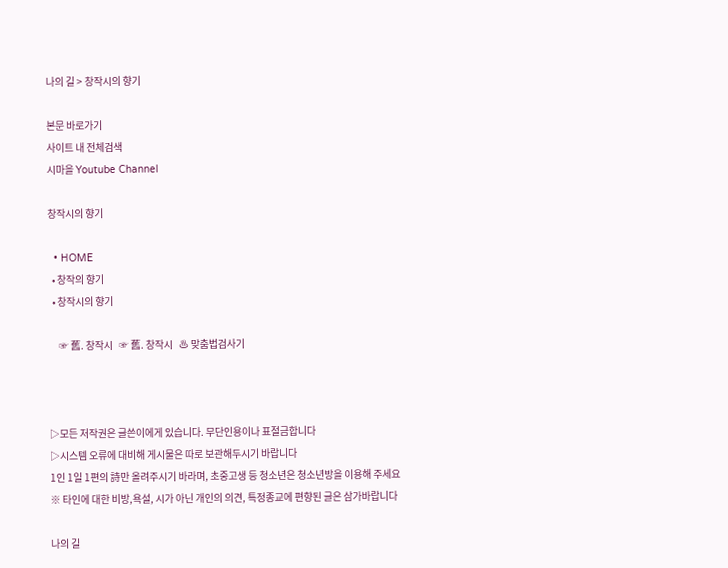나의 길 > 창작시의 향기

본문 바로가기
사이트 내 전체검색
시마을 Youtube Channel

창작시의 향기

  • HOME
  • 창작의 향기
  • 창작시의 향기

     ☞ 舊. 창작시   ☞ 舊. 창작시   ♨ 맞춤법검사기



▷모든 저작권은 글쓴이에게 있습니다. 무단인용이나 표절금합니다
▷시스템 오류에 대비해 게시물은 따로 보관해두시기 바랍니다
1인 1일 1편의 詩만 올려주시기 바라며, 초중고생 등 청소년은 청소년방을 이용해 주세요
※ 타인에 대한 비방,욕설, 시가 아닌 개인의 의견, 특정종교에 편향된 글은 삼가바랍니다

나의 길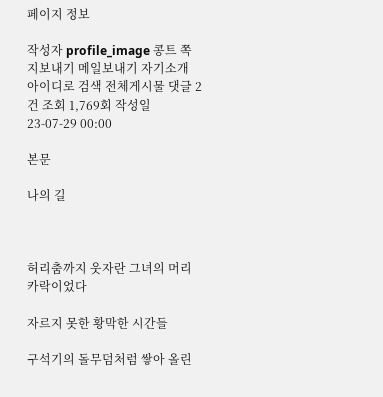페이지 정보

작성자 profile_image 콩트 쪽지보내기 메일보내기 자기소개 아이디로 검색 전체게시물 댓글 2건 조회 1,769회 작성일 23-07-29 00:00

본문

나의 길



허리춤까지 웃자란 그녀의 머리카락이었다

자르지 못한 황막한 시간들

구석기의 돌무덤처럼 쌓아 올린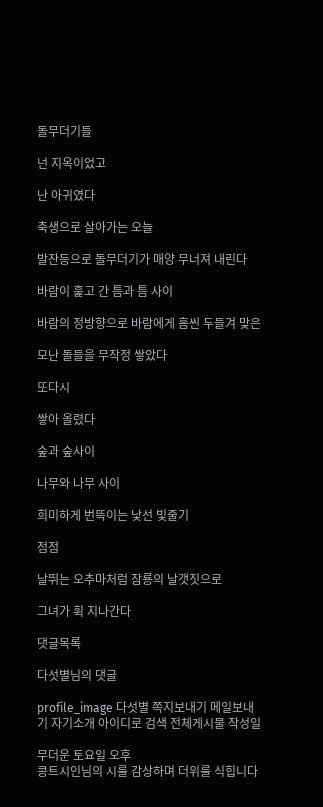돌무더기들

넌 지옥이었고

난 아귀였다

축생으로 살아가는 오늘

발잔등으로 돌무더기가 매양 무너져 내린다

바람이 훑고 간 틈과 틈 사이

바람의 정방향으로 바람에게 흠씬 두들겨 맞은

모난 돌들을 무작정 쌓았다

또다시

쌓아 올렸다

숲과 숲사이

나무와 나무 사이

희미하게 번뜩이는 낯선 빛줄기

점점

날뛰는 오추마처럼 잠룡의 날갯짓으로

그녀가 휙 지나간다

댓글목록

다섯별님의 댓글

profile_image 다섯별 쪽지보내기 메일보내기 자기소개 아이디로 검색 전체게시물 작성일

무더운 토요일 오후
콩트시인님의 시를 감상하며 더위를 식힙니다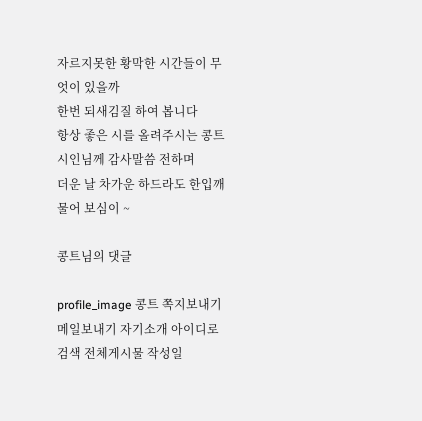자르지못한 황막한 시간들이 무엇이 있을까
한번 되새김질 하여 봅니다
항상 좋은 시를 올려주시는 콩트 시인님께 감사말씀 전하며
더운 날 차가운 하드라도 한입깨물어 보심이 ~

콩트님의 댓글

profile_image 콩트 쪽지보내기 메일보내기 자기소개 아이디로 검색 전체게시물 작성일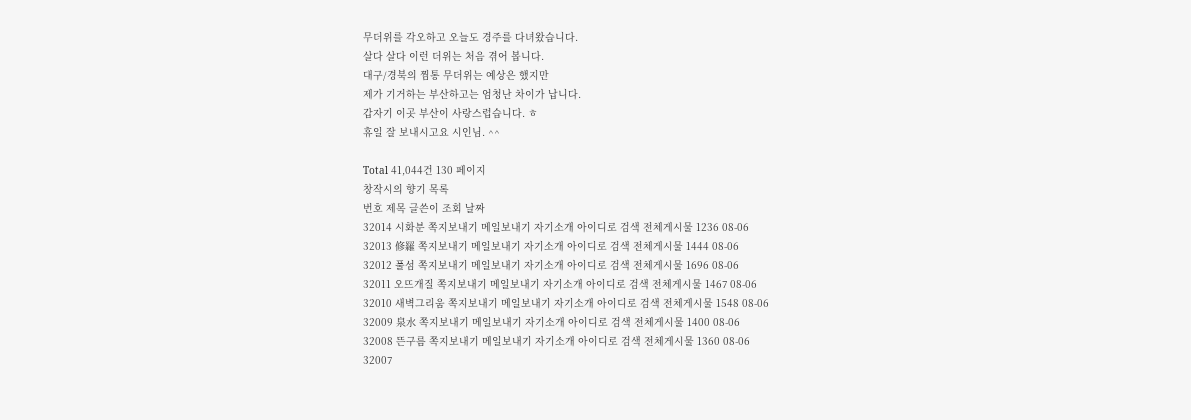무더위를 각오하고 오늘도 경주를 다녀왔습니다.
살다 살다 이런 더위는 처음 겪어 봅니다.
대구/경북의 찜통 무더위는 예상은 했지만
제가 기거하는 부산하고는 엄청난 차이가 납니다.
갑자기 이곳 부산이 사랑스럽습니다. ㅎ
휴일 잘 보내시고요 시인님. ^^

Total 41,044건 130 페이지
창작시의 향기 목록
번호 제목 글쓴이 조회 날짜
32014 시화분 쪽지보내기 메일보내기 자기소개 아이디로 검색 전체게시물 1236 08-06
32013 修羅 쪽지보내기 메일보내기 자기소개 아이디로 검색 전체게시물 1444 08-06
32012 풀섬 쪽지보내기 메일보내기 자기소개 아이디로 검색 전체게시물 1696 08-06
32011 오뜨개질 쪽지보내기 메일보내기 자기소개 아이디로 검색 전체게시물 1467 08-06
32010 새벽그리움 쪽지보내기 메일보내기 자기소개 아이디로 검색 전체게시물 1548 08-06
32009 泉水 쪽지보내기 메일보내기 자기소개 아이디로 검색 전체게시물 1400 08-06
32008 뜬구름 쪽지보내기 메일보내기 자기소개 아이디로 검색 전체게시물 1360 08-06
32007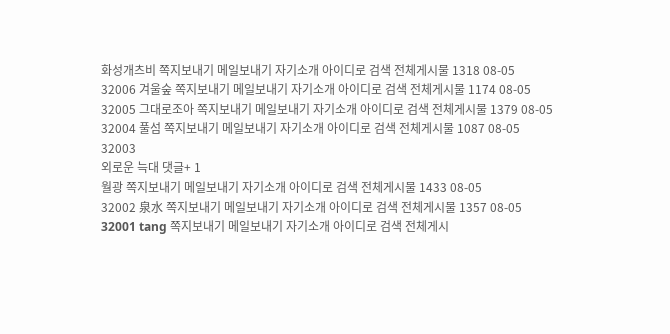화성개츠비 쪽지보내기 메일보내기 자기소개 아이디로 검색 전체게시물 1318 08-05
32006 겨울숲 쪽지보내기 메일보내기 자기소개 아이디로 검색 전체게시물 1174 08-05
32005 그대로조아 쪽지보내기 메일보내기 자기소개 아이디로 검색 전체게시물 1379 08-05
32004 풀섬 쪽지보내기 메일보내기 자기소개 아이디로 검색 전체게시물 1087 08-05
32003
외로운 늑대 댓글+ 1
월광 쪽지보내기 메일보내기 자기소개 아이디로 검색 전체게시물 1433 08-05
32002 泉水 쪽지보내기 메일보내기 자기소개 아이디로 검색 전체게시물 1357 08-05
32001 tang 쪽지보내기 메일보내기 자기소개 아이디로 검색 전체게시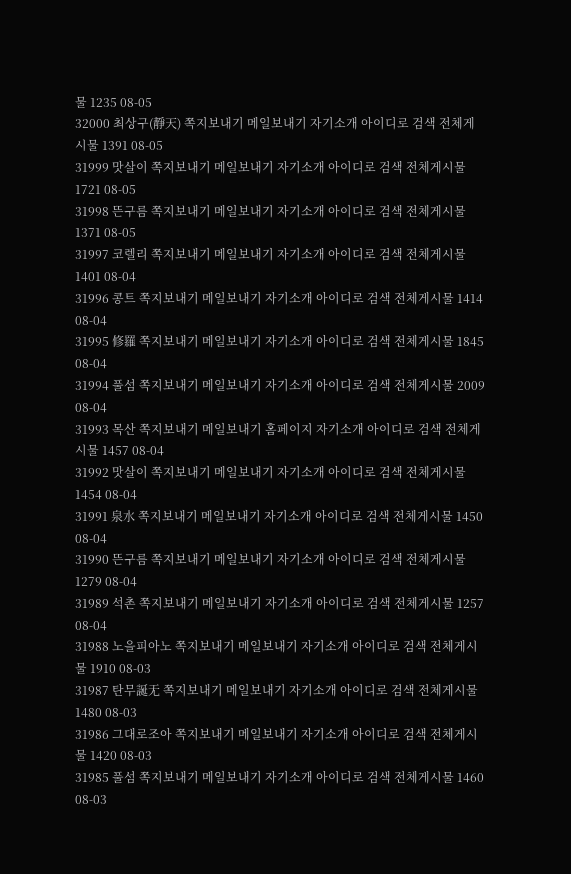물 1235 08-05
32000 최상구(靜天) 쪽지보내기 메일보내기 자기소개 아이디로 검색 전체게시물 1391 08-05
31999 맛살이 쪽지보내기 메일보내기 자기소개 아이디로 검색 전체게시물 1721 08-05
31998 뜬구름 쪽지보내기 메일보내기 자기소개 아이디로 검색 전체게시물 1371 08-05
31997 코렐리 쪽지보내기 메일보내기 자기소개 아이디로 검색 전체게시물 1401 08-04
31996 콩트 쪽지보내기 메일보내기 자기소개 아이디로 검색 전체게시물 1414 08-04
31995 修羅 쪽지보내기 메일보내기 자기소개 아이디로 검색 전체게시물 1845 08-04
31994 풀섬 쪽지보내기 메일보내기 자기소개 아이디로 검색 전체게시물 2009 08-04
31993 목산 쪽지보내기 메일보내기 홈페이지 자기소개 아이디로 검색 전체게시물 1457 08-04
31992 맛살이 쪽지보내기 메일보내기 자기소개 아이디로 검색 전체게시물 1454 08-04
31991 泉水 쪽지보내기 메일보내기 자기소개 아이디로 검색 전체게시물 1450 08-04
31990 뜬구름 쪽지보내기 메일보내기 자기소개 아이디로 검색 전체게시물 1279 08-04
31989 석촌 쪽지보내기 메일보내기 자기소개 아이디로 검색 전체게시물 1257 08-04
31988 노을피아노 쪽지보내기 메일보내기 자기소개 아이디로 검색 전체게시물 1910 08-03
31987 탄무誕无 쪽지보내기 메일보내기 자기소개 아이디로 검색 전체게시물 1480 08-03
31986 그대로조아 쪽지보내기 메일보내기 자기소개 아이디로 검색 전체게시물 1420 08-03
31985 풀섬 쪽지보내기 메일보내기 자기소개 아이디로 검색 전체게시물 1460 08-03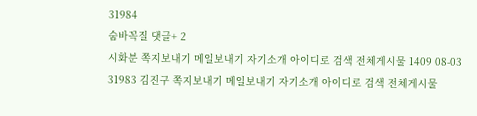31984
숨바꼭질 댓글+ 2
시화분 쪽지보내기 메일보내기 자기소개 아이디로 검색 전체게시물 1409 08-03
31983 김진구 쪽지보내기 메일보내기 자기소개 아이디로 검색 전체게시물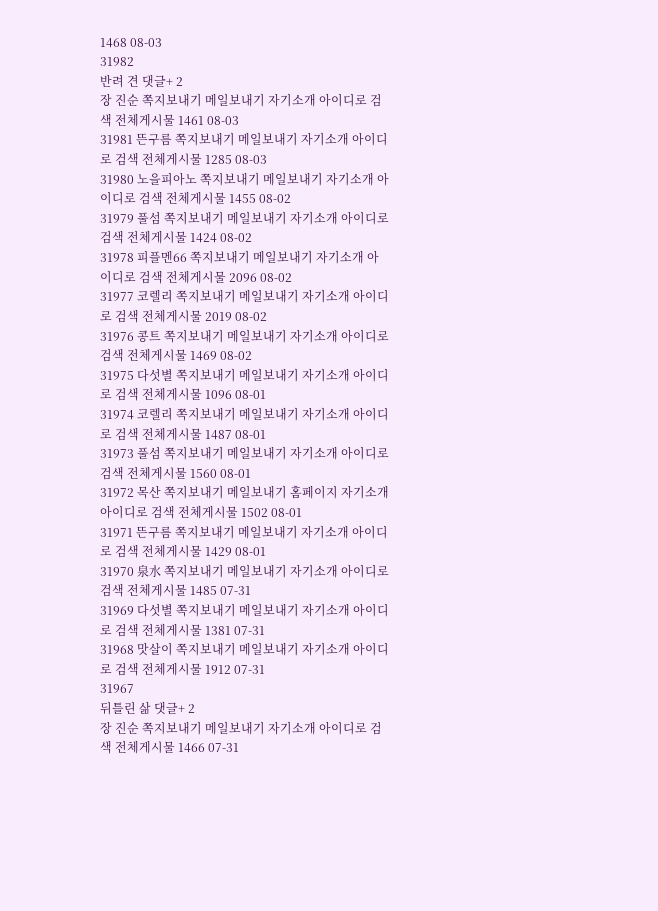1468 08-03
31982
반려 견 댓글+ 2
장 진순 쪽지보내기 메일보내기 자기소개 아이디로 검색 전체게시물 1461 08-03
31981 뜬구름 쪽지보내기 메일보내기 자기소개 아이디로 검색 전체게시물 1285 08-03
31980 노을피아노 쪽지보내기 메일보내기 자기소개 아이디로 검색 전체게시물 1455 08-02
31979 풀섬 쪽지보내기 메일보내기 자기소개 아이디로 검색 전체게시물 1424 08-02
31978 피플멘66 쪽지보내기 메일보내기 자기소개 아이디로 검색 전체게시물 2096 08-02
31977 코렐리 쪽지보내기 메일보내기 자기소개 아이디로 검색 전체게시물 2019 08-02
31976 콩트 쪽지보내기 메일보내기 자기소개 아이디로 검색 전체게시물 1469 08-02
31975 다섯별 쪽지보내기 메일보내기 자기소개 아이디로 검색 전체게시물 1096 08-01
31974 코렐리 쪽지보내기 메일보내기 자기소개 아이디로 검색 전체게시물 1487 08-01
31973 풀섬 쪽지보내기 메일보내기 자기소개 아이디로 검색 전체게시물 1560 08-01
31972 목산 쪽지보내기 메일보내기 홈페이지 자기소개 아이디로 검색 전체게시물 1502 08-01
31971 뜬구름 쪽지보내기 메일보내기 자기소개 아이디로 검색 전체게시물 1429 08-01
31970 泉水 쪽지보내기 메일보내기 자기소개 아이디로 검색 전체게시물 1485 07-31
31969 다섯별 쪽지보내기 메일보내기 자기소개 아이디로 검색 전체게시물 1381 07-31
31968 맛살이 쪽지보내기 메일보내기 자기소개 아이디로 검색 전체게시물 1912 07-31
31967
뒤틀린 삶 댓글+ 2
장 진순 쪽지보내기 메일보내기 자기소개 아이디로 검색 전체게시물 1466 07-31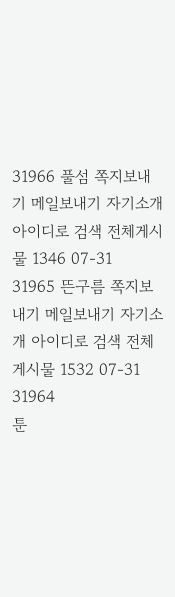31966 풀섬 쪽지보내기 메일보내기 자기소개 아이디로 검색 전체게시물 1346 07-31
31965 뜬구름 쪽지보내기 메일보내기 자기소개 아이디로 검색 전체게시물 1532 07-31
31964
툰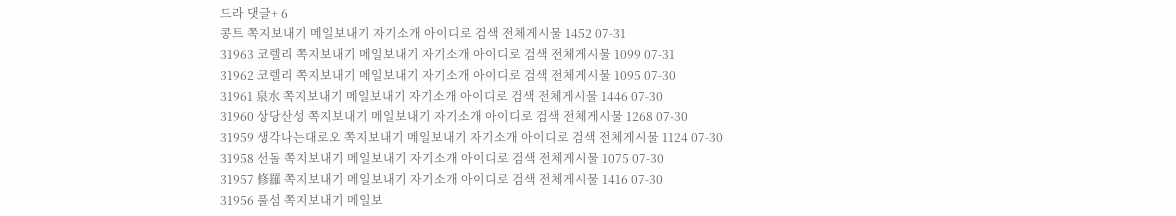드라 댓글+ 6
콩트 쪽지보내기 메일보내기 자기소개 아이디로 검색 전체게시물 1452 07-31
31963 코렐리 쪽지보내기 메일보내기 자기소개 아이디로 검색 전체게시물 1099 07-31
31962 코렐리 쪽지보내기 메일보내기 자기소개 아이디로 검색 전체게시물 1095 07-30
31961 泉水 쪽지보내기 메일보내기 자기소개 아이디로 검색 전체게시물 1446 07-30
31960 상당산성 쪽지보내기 메일보내기 자기소개 아이디로 검색 전체게시물 1268 07-30
31959 생각나는대로오 쪽지보내기 메일보내기 자기소개 아이디로 검색 전체게시물 1124 07-30
31958 선돌 쪽지보내기 메일보내기 자기소개 아이디로 검색 전체게시물 1075 07-30
31957 修羅 쪽지보내기 메일보내기 자기소개 아이디로 검색 전체게시물 1416 07-30
31956 풀섬 쪽지보내기 메일보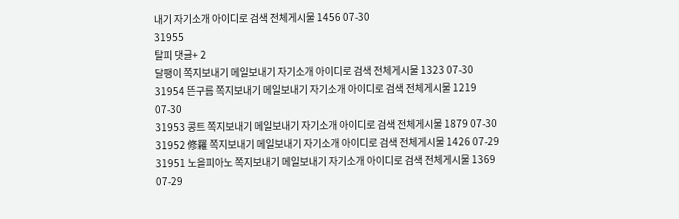내기 자기소개 아이디로 검색 전체게시물 1456 07-30
31955
탈피 댓글+ 2
달팽이 쪽지보내기 메일보내기 자기소개 아이디로 검색 전체게시물 1323 07-30
31954 뜬구름 쪽지보내기 메일보내기 자기소개 아이디로 검색 전체게시물 1219 07-30
31953 콩트 쪽지보내기 메일보내기 자기소개 아이디로 검색 전체게시물 1879 07-30
31952 修羅 쪽지보내기 메일보내기 자기소개 아이디로 검색 전체게시물 1426 07-29
31951 노을피아노 쪽지보내기 메일보내기 자기소개 아이디로 검색 전체게시물 1369 07-29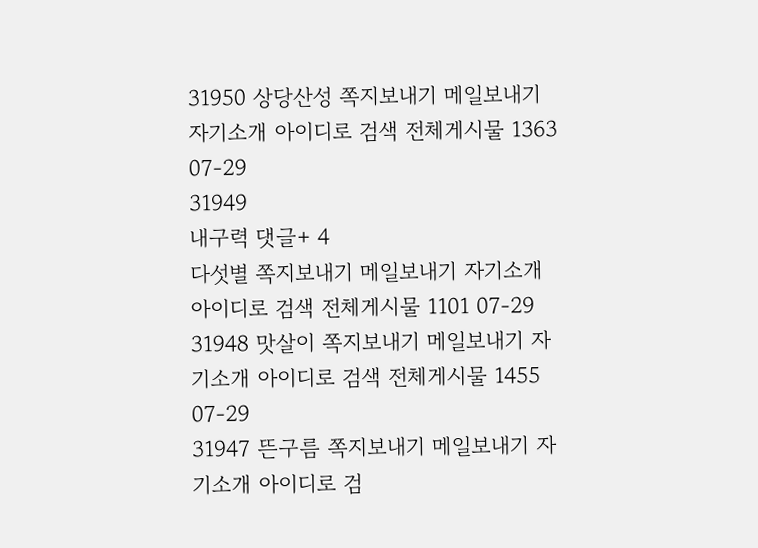31950 상당산성 쪽지보내기 메일보내기 자기소개 아이디로 검색 전체게시물 1363 07-29
31949
내구력 댓글+ 4
다섯별 쪽지보내기 메일보내기 자기소개 아이디로 검색 전체게시물 1101 07-29
31948 맛살이 쪽지보내기 메일보내기 자기소개 아이디로 검색 전체게시물 1455 07-29
31947 뜬구름 쪽지보내기 메일보내기 자기소개 아이디로 검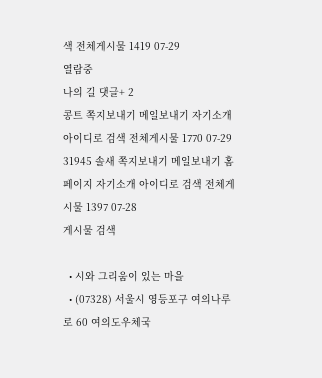색 전체게시물 1419 07-29
열람중
나의 길 댓글+ 2
콩트 쪽지보내기 메일보내기 자기소개 아이디로 검색 전체게시물 1770 07-29
31945 솔새 쪽지보내기 메일보내기 홈페이지 자기소개 아이디로 검색 전체게시물 1397 07-28
게시물 검색

  • 시와 그리움이 있는 마을
  • (07328) 서울시 영등포구 여의나루로 60 여의도우체국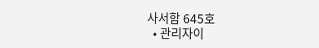사서함 645호
  • 관리자이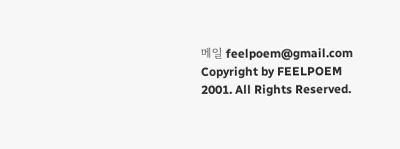메일 feelpoem@gmail.com
Copyright by FEELPOEM 2001. All Rights Reserved.